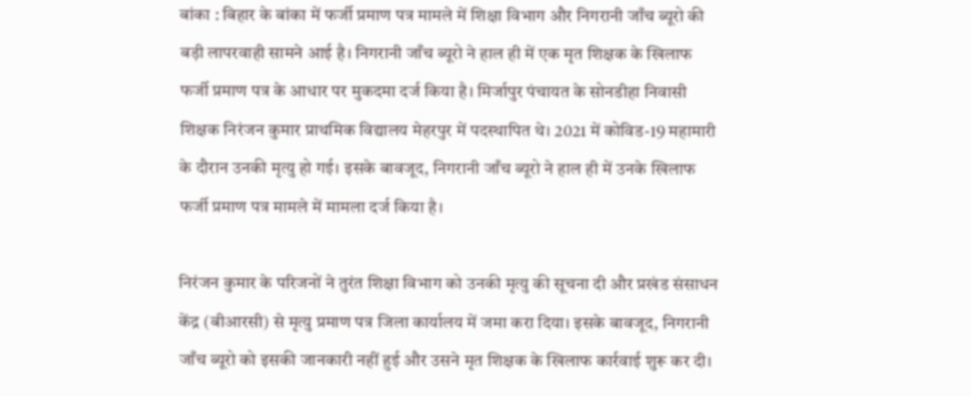बांका : बिहार के बांका में फर्जी प्रमाण पत्र मामले में शिक्षा विभाग और निगरानी जाँच ब्यूरो की बड़ी लापरवाही सामने आई है। निगरानी जाँच ब्यूरो ने हाल ही में एक मृत शिक्षक के खिलाफ फर्जी प्रमाण पत्र के आधार पर मुकदमा दर्ज किया है। मिर्जापुर पंचायत के सोनडीहा निवासी शिक्षक निरंजन कुमार प्राथमिक विद्यालय मेहरपुर में पदस्थापित थे। 2021 में कोविड-19 महामारी के दौरान उनकी मृत्यु हो गई। इसके बावजूद, निगरानी जाँच ब्यूरो ने हाल ही में उनके खिलाफ फर्जी प्रमाण पत्र मामले में मामला दर्ज किया है।

निरंजन कुमार के परिजनों ने तुरंत शिक्षा विभाग को उनकी मृत्यु की सूचना दी और प्रखंड संसाधन केंद्र (बीआरसी) से मृत्यु प्रमाण पत्र जिला कार्यालय में जमा करा दिया। इसके बावजूद, निगरानी जाँच ब्यूरो को इसकी जानकारी नहीं हुई और उसने मृत शिक्षक के खिलाफ कार्रवाई शुरू कर दी।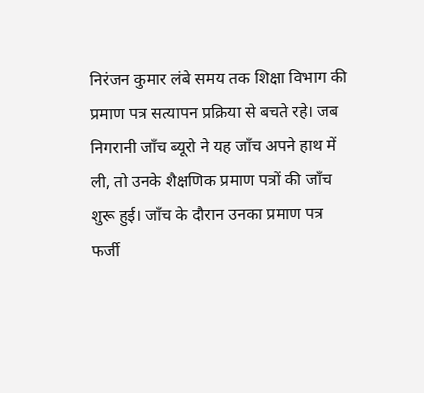निरंजन कुमार लंबे समय तक शिक्षा विभाग की प्रमाण पत्र सत्यापन प्रक्रिया से बचते रहे। जब निगरानी जाँच ब्यूरो ने यह जाँच अपने हाथ में ली, तो उनके शैक्षणिक प्रमाण पत्रों की जाँच शुरू हुई। जाँच के दौरान उनका प्रमाण पत्र फर्जी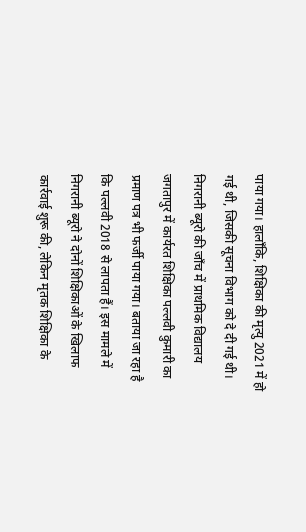पाया गया। हालाँकि, शिक्षिका की मृत्यु 2021 में हो गई थी, जिसकी सूचना विभाग को दे दी गई थी।
निगरानी ब्यूरो की जाँच में प्राथमिक विद्यालय जगतापुर में कार्यरत शिक्षिका पल्लवी कुमारी का प्रमाण पत्र भी फर्जी पाया गया। बताया जा रहा है कि पल्लवी 2018 से लापता हैं। इस मामले में निगरानी ब्यूरो ने दोनों शिक्षिकाओं के खिलाफ कार्रवाई शुरू की, लेकिन मृतक शिक्षिका के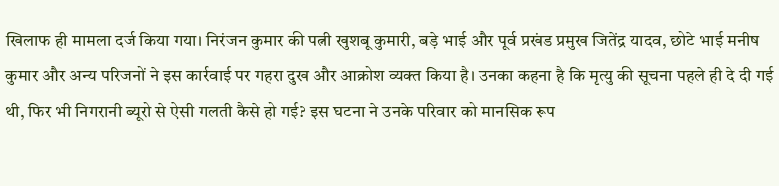खिलाफ ही मामला दर्ज किया गया। निरंजन कुमार की पत्नी खुशबू कुमारी, बड़े भाई और पूर्व प्रखंड प्रमुख जितेंद्र यादव, छोटे भाई मनीष कुमार और अन्य परिजनों ने इस कार्रवाई पर गहरा दुख और आक्रोश व्यक्त किया है। उनका कहना है कि मृत्यु की सूचना पहले ही दे दी गई थी, फिर भी निगरानी ब्यूरो से ऐसी गलती कैसे हो गई? इस घटना ने उनके परिवार को मानसिक रूप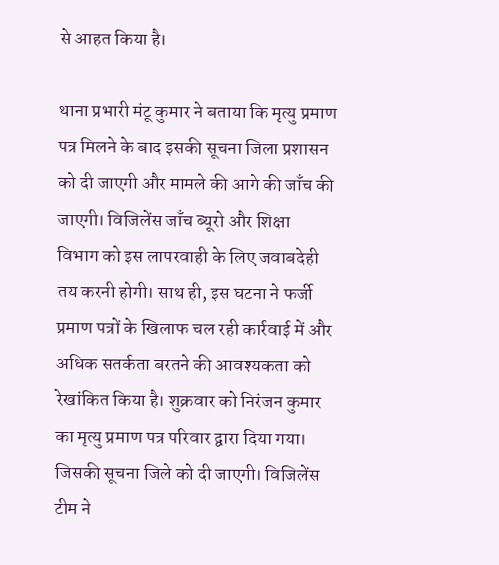से आहत किया है।

थाना प्रभारी मंटू कुमार ने बताया कि मृत्यु प्रमाण पत्र मिलने के बाद इसकी सूचना जिला प्रशासन को दी जाएगी और मामले की आगे की जाँच की जाएगी। विजिलेंस जाँच ब्यूरो और शिक्षा विभाग को इस लापरवाही के लिए जवाबदेही तय करनी होगी। साथ ही, इस घटना ने फर्जी प्रमाण पत्रों के खिलाफ चल रही कार्रवाई में और अधिक सतर्कता बरतने की आवश्यकता को रेखांकित किया है। शुक्रवार को निरंजन कुमार का मृत्यु प्रमाण पत्र परिवार द्वारा दिया गया। जिसकी सूचना जिले को दी जाएगी। विजिलेंस टीम ने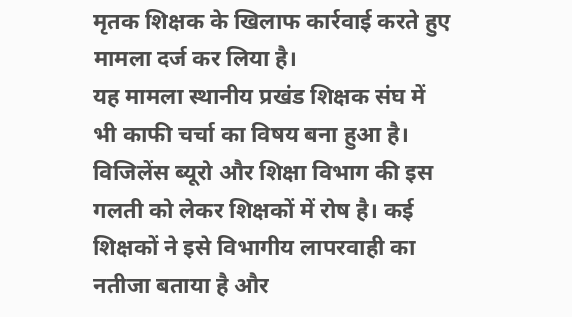मृतक शिक्षक के खिलाफ कार्रवाई करते हुए मामला दर्ज कर लिया है।
यह मामला स्थानीय प्रखंड शिक्षक संघ में भी काफी चर्चा का विषय बना हुआ है। विजिलेंस ब्यूरो और शिक्षा विभाग की इस गलती को लेकर शिक्षकों में रोष है। कई शिक्षकों ने इसे विभागीय लापरवाही का नतीजा बताया है और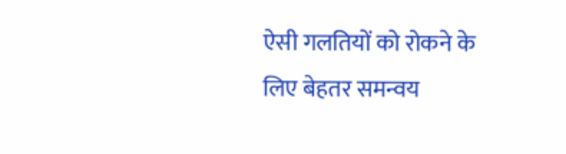ऐसी गलतियों को रोकने के लिए बेहतर समन्वय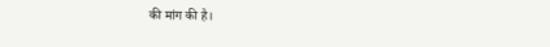की मांग की है।